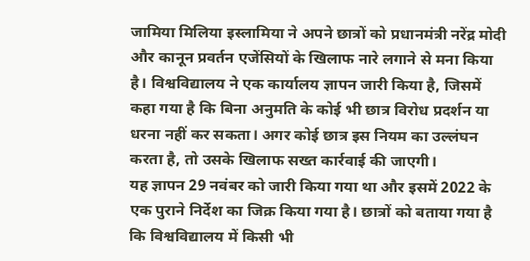जामिया मिलिया इस्लामिया ने अपने छात्रों को प्रधानमंत्री नरेंद्र मोदी और कानून प्रवर्तन एजेंसियों के खिलाफ नारे लगाने से मना किया है। विश्वविद्यालय ने एक कार्यालय ज्ञापन जारी किया है, जिसमें कहा गया है कि बिना अनुमति के कोई भी छात्र विरोध प्रदर्शन या धरना नहीं कर सकता। अगर कोई छात्र इस नियम का उल्लंघन करता है, तो उसके खिलाफ सख्त कार्रवाई की जाएगी।
यह ज्ञापन 29 नवंबर को जारी किया गया था और इसमें 2022 के एक पुराने निर्देश का जिक्र किया गया है। छात्रों को बताया गया है कि विश्वविद्यालय में किसी भी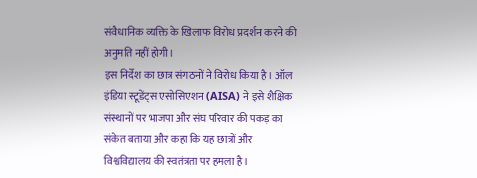संवैधानिक व्यक्ति के खिलाफ विरोध प्रदर्शन करने की अनुमति नहीं होगी।
इस निर्देश का छात्र संगठनों ने विरोध किया है। ऑल इंडिया स्टूडेंट्स एसोसिएशन (AISA) ने इसे शैक्षिक संस्थानों पर भाजपा और संघ परिवार की पकड़ का संकेत बताया और कहा कि यह छात्रों और विश्वविद्यालय की स्वतंत्रता पर हमला है।